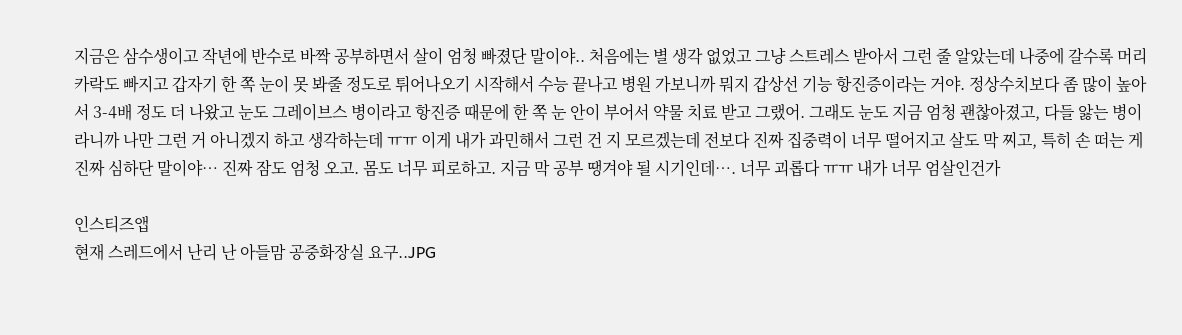지금은 삼수생이고 작년에 반수로 바짝 공부하면서 살이 엄청 빠졌단 말이야.. 처음에는 별 생각 없었고 그냥 스트레스 받아서 그런 줄 알았는데 나중에 갈수록 머리카락도 빠지고 갑자기 한 쪽 눈이 못 봐줄 정도로 튀어나오기 시작해서 수능 끝나고 병원 가보니까 뭐지 갑상선 기능 항진증이라는 거야. 정상수치보다 좀 많이 높아서 3-4배 정도 더 나왔고 눈도 그레이브스 병이라고 항진증 때문에 한 쪽 눈 안이 부어서 약물 치료 받고 그랬어. 그래도 눈도 지금 엄청 괜찮아졌고, 다들 앓는 병이라니까 나만 그런 거 아니겠지 하고 생각하는데 ㅠㅠ 이게 내가 과민해서 그런 건 지 모르겠는데 전보다 진짜 집중력이 너무 떨어지고 살도 막 찌고, 특히 손 떠는 게 진짜 심하단 말이야… 진짜 잠도 엄청 오고. 몸도 너무 피로하고. 지금 막 공부 땡겨야 될 시기인데…. 너무 괴롭다 ㅠㅠ 내가 너무 엄살인건가

인스티즈앱
현재 스레드에서 난리 난 아들맘 공중화장실 요구..JPG